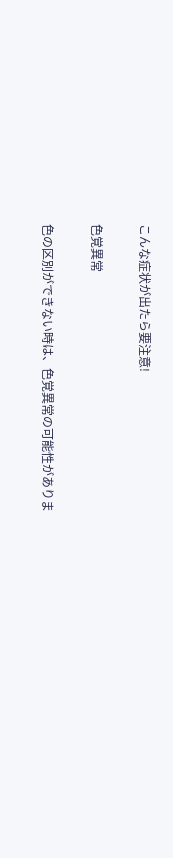こんな症状が出たら要注意!

色覚異常

色の区別ができない時は、色覚異常の可能性がありま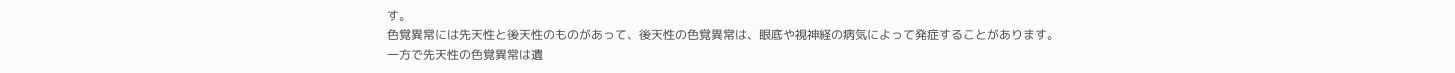す。
色覚異常には先天性と後天性のものがあって、後天性の色覚異常は、眼底や視神経の病気によって発症することがあります。
一方で先天性の色覚異常は遺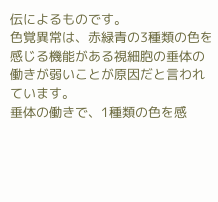伝によるものです。
色覚異常は、赤緑青の3種類の色を感じる機能がある視細胞の垂体の働きが弱いことが原因だと言われています。
垂体の働きで、1種類の色を感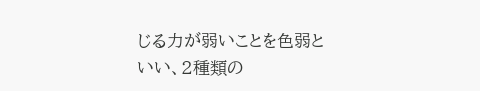じる力が弱いことを色弱といい、2種類の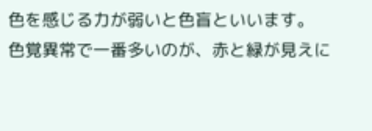色を感じる力が弱いと色盲といいます。
色覚異常で一番多いのが、赤と緑が見えに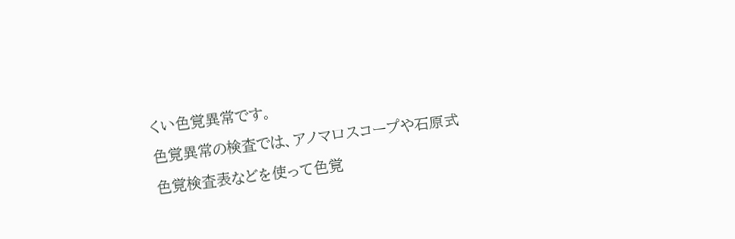くい色覚異常です。
色覚異常の検査では、アノマロスコープや石原式色覚検査表などを使って色覚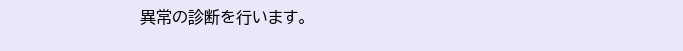異常の診断を行います。